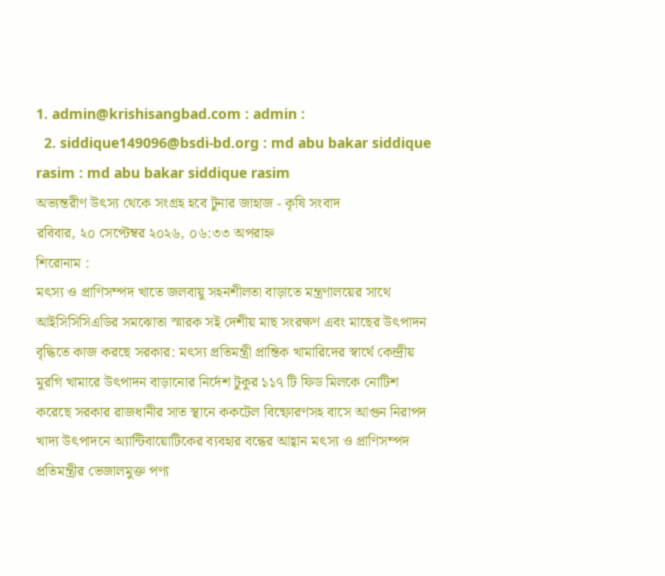1. admin@krishisangbad.com : admin :
  2. siddique149096@bsdi-bd.org : md abu bakar siddique rasim : md abu bakar siddique rasim
অভ্যন্তরীণ উৎস্য থেকে সংগ্রহ হবে টুনার জাহাজ - কৃষি সংবাদ
রবিবার, ২০ সেপ্টেম্বর ২০২৬, ০৬:৩৩ অপরাহ্ন
শিরোনাম :
মৎস্য ও প্রাণিসম্পদ খাতে জলবায়ু সহনশীলতা বাড়াতে মন্ত্রণালয়ের সাথে আইসিসিসিএডির সমঝোতা স্মারক সই দেশীয় মাছ সংরক্ষণ এবং মাছের উৎপাদন বৃদ্ধিতে কাজ করছে সরকার: মৎস্য প্রতিমন্ত্রী প্রান্তিক খামারিদের স্বার্থে কেন্দ্রীয় মুরগি খামারে উৎপাদন বাড়ানোর নির্দেশ টুকুর ১১৭ টি ফিড মিলকে নোটিশ করেছে সরকার রাজধানীর সাত স্থানে ককটেল বিষ্ফোরণসহ বাসে আগুন নিরাপদ খাদ্য উৎপাদনে অ্যান্টিবায়োটিকের ব্যবহার বন্ধের আহ্বান মৎস্য ও প্রাণিসম্পদ প্রতিমন্ত্রীর ভেজালমুক্ত পণ্য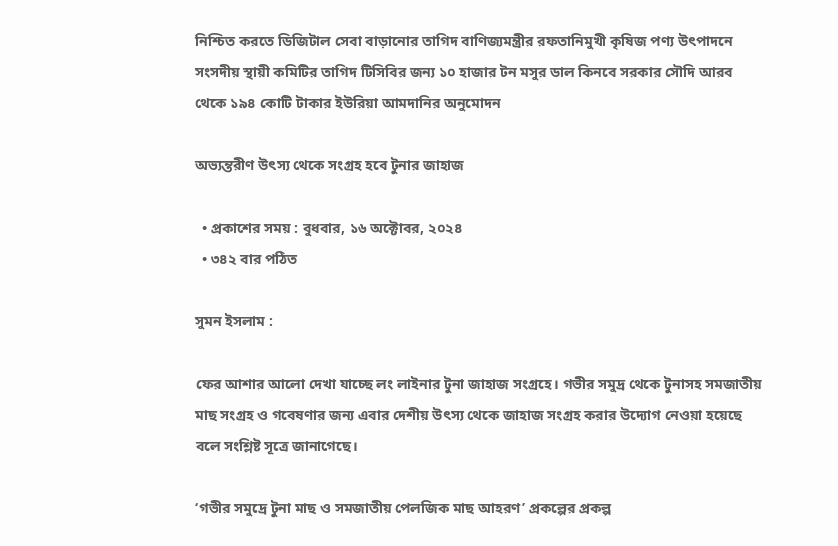নিশ্চিত করতে ডিজিটাল সেবা বাড়ানোর তাগিদ বাণিজ্যমন্ত্রীর রফতানিমুখী কৃষিজ পণ্য উৎপাদনে সংসদীয় স্থায়ী কমিটির তাগিদ টিসিবির জন্য ১০ হাজার টন মসুর ডাল কিনবে সরকার সৌদি আরব থেকে ১৯৪ কোটি টাকার ইউরিয়া আমদানির অনুমোদন

অভ্যন্তরীণ উৎস্য থেকে সংগ্রহ হবে টুনার জাহাজ

  • প্রকাশের সময় : বুধবার, ১৬ অক্টোবর, ২০২৪
  • ৩৪২ বার পঠিত

সুমন ইসলাম :

ফের আশার আলো দেখা যাচ্ছে লং লাইনার টুনা জাহাজ সংগ্রহে। গভীর সমুদ্র থেকে টুনাসহ সমজাতীয় মাছ সংগ্রহ ও গবেষণার জন্য এবার দেশীয় উৎস্য থেকে জাহাজ সংগ্রহ করার উদ্যোগ নেওয়া হয়েছে বলে সংশ্লিষ্ট সূত্রে জানাগেছে।

‘গভীর সমুদ্রে টুনা মাছ ও সমজাতীয় পেলজিক মাছ আহরণ’ প্রকল্পের প্রকল্প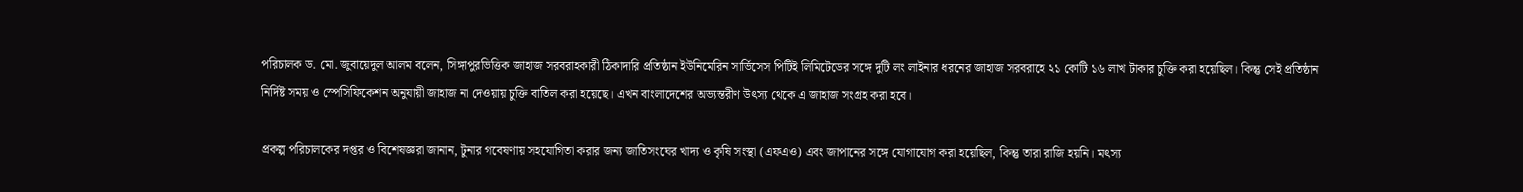পরিচালক ড. মো. জুবায়েদুল আলম বলেন, সিঙ্গাপুরভিত্তিক জাহাজ সরবরাহকারী ঠিকাদারি প্রতিষ্ঠান ইউনিমেরিন সার্ভিসেস পিটিই লিমিটেডের সঙ্গে দুটি লং লাইনার ধরনের জাহাজ সরবরাহে ২১ কোটি ১৬ লাখ টাকার চুক্তি করা হয়েছিল। কিন্তু সেই প্রতিষ্ঠান নির্দিষ্ট সময় ও স্পেসিফিকেশন অনুযায়ী জাহাজ না দেওয়ায় চুক্তি বাতিল করা হয়েছে। এখন বাংলাদেশের অভ্যন্তরীণ উৎস্য থেকে এ জাহাজ সংগ্রহ করা হবে।

প্রকল্প পরিচালকের দপ্তর ও বিশেষজ্ঞরা জানান, টুনার গবেষণায় সহযোগিতা করার জন্য জাতিসংঘের খাদ্য ও কৃষি সংস্থা (এফএও) এবং জাপানের সঙ্গে যোগাযোগ করা হয়েছিল, কিন্তু তারা রাজি হয়নি। মৎস্য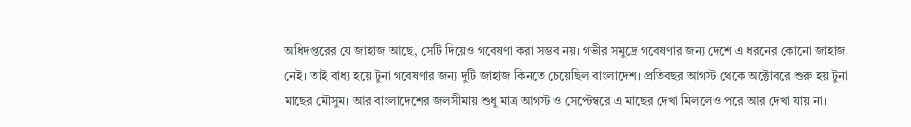অধিদপ্তরের যে জাহাজ আছে, সেটি দিয়েও গবেষণা করা সম্ভব নয়। গভীর সমুদ্রে গবেষণার জন্য দেশে এ ধরনের কোনো জাহাজ নেই। তাই বাধ্য হয়ে টুনা গবেষণার জন্য দুটি জাহাজ কিনতে চেয়েছিল বাংলাদেশ। প্রতিবছর আগস্ট থেকে অক্টোবরে শুরু হয় টুনা মাছের মৌসুম। আর বাংলাদেশের জলসীমায় শুধু মাত্র আগস্ট ও সেপ্টেম্বরে এ মাছের দেখা মিললেও পরে আর দেখা যায় না।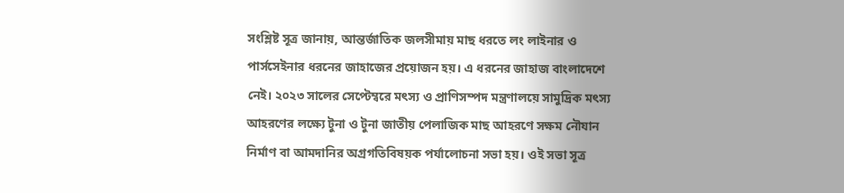সংশ্লিষ্ট সূত্র জানায়, আন্তর্জাতিক জলসীমায় মাছ ধরতে লং লাইনার ও পার্সসেইনার ধরনের জাহাজের প্রয়োজন হয়। এ ধরনের জাহাজ বাংলাদেশে নেই। ২০২৩ সালের সেপ্টেম্বরে মৎস্য ও প্রাণিসম্পদ মন্ত্রণালয়ে সামুদ্রিক মৎস্য আহরণের লক্ষ্যে টুনা ও টুনা জাতীয় পেলাজিক মাছ আহরণে সক্ষম নৌযান নির্মাণ বা আমদানির অগ্রগতিবিষয়ক পর্যালোচনা সভা হয়। ওই সভা সূত্র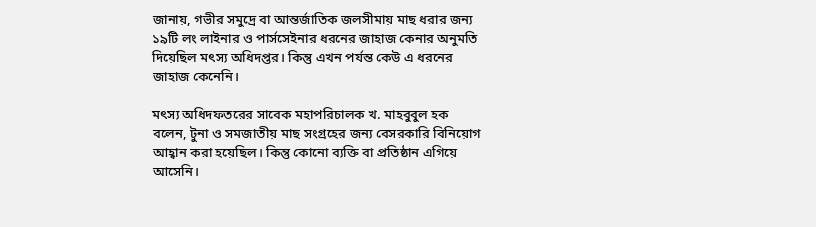জানায়, গভীর সমুদ্রে বা আন্তর্জাতিক জলসীমায় মাছ ধরার জন্য ১৯টি লং লাইনার ও পার্সসেইনার ধরনের জাহাজ কেনার অনুমতি দিয়েছিল মৎস্য অধিদপ্তর। কিন্তু এখন পর্যন্ত কেউ এ ধরনের জাহাজ কেনেনি।

মৎস্য অধিদফতরের সাবেক মহাপরিচালক খ. মাহবুবুল হক বলেন, টুনা ও সমজাতীয় মাছ সংগ্রহের জন্য বেসরকারি বিনিয়োগ আহ্বান করা হয়েছিল। কিন্তু কোনো ব্যক্তি বা প্রতিষ্ঠান এগিয়ে আসেনি।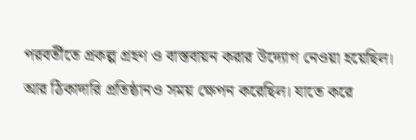পরবর্তীতে প্রকল্প গ্রহণ ও বাস্তবায়ন করার উদ্যোগ নেওয়া হয়েছিল। আর ঠিকাদারি প্রতিষ্ঠানও সময় ক্ষেপন করেছিল। যাতে করে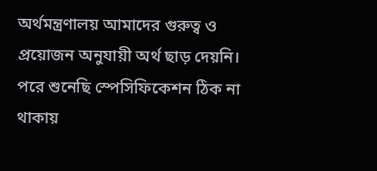অর্থমন্ত্রণালয় আমাদের গুরুত্ব ও প্রয়োজন অনুযায়ী অর্থ ছাড় দেয়নি। পরে শুনেছি স্পেসিফিকেশন ঠিক না থাকায়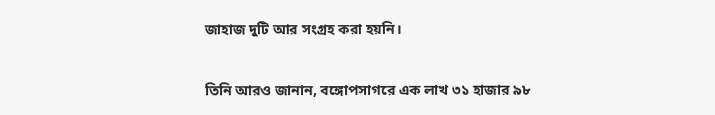জাহাজ দুটি আর সংগ্রহ করা হয়নি।

তিনি আরও জানান, বঙ্গোপসাগরে এক লাখ ৩১ হাজার ৯৮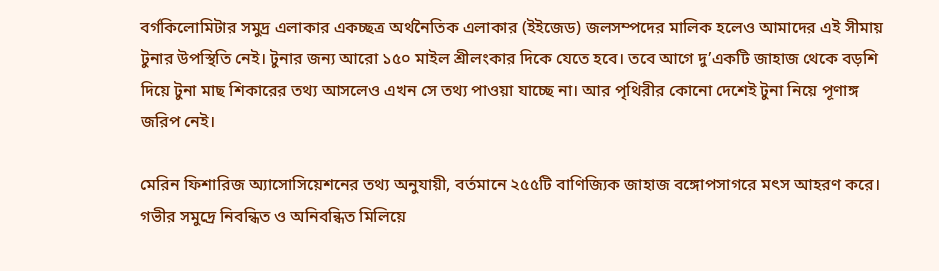বর্গকিলোমিটার সমুদ্র এলাকার একচ্ছত্র অর্থনৈতিক এলাকার (ইইজেড) জলসম্পদের মালিক হলেও আমাদের এই সীমায় টুনার উপস্থিতি নেই। টুনার জন্য আরো ১৫০ মাইল শ্রীলংকার দিকে যেতে হবে। তবে আগে দু’একটি জাহাজ থেকে বড়শি দিয়ে টুনা মাছ শিকারের তথ্য আসলেও এখন সে তথ্য পাওয়া যাচ্ছে না। আর পৃথিরীর কোনো দেশেই টুনা নিয়ে পূণাঙ্গ জরিপ নেই।

মেরিন ফিশারিজ অ্যাসোসিয়েশনের তথ্য অনুযায়ী, বর্তমানে ২৫৫টি বাণিজ্যিক জাহাজ বঙ্গোপসাগরে মৎস আহরণ করে। গভীর সমুদ্রে নিবন্ধিত ও অনিবন্ধিত মিলিয়ে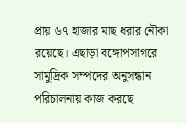প্রায় ৬৭ হাজার মাছ ধরার নৌকা রয়েছে। এছাড়া বঙ্গোপসাগরে সামুদ্রিক সম্পদের অনুসন্ধান পরিচালনায় কাজ করছে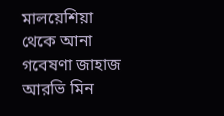মালয়েশিয়া থেকে আনা গবেষণা জাহাজ আরভি মিন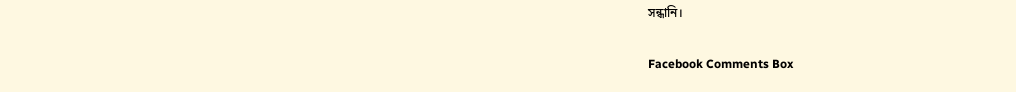সন্ধানি।

Facebook Comments Box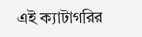এই ক্যাটাগরির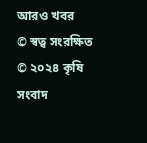আরও খবর
© স্বত্ব সংরক্ষিত © ২০২৪ কৃষি সংবাদ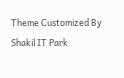Theme Customized By Shakil IT Park